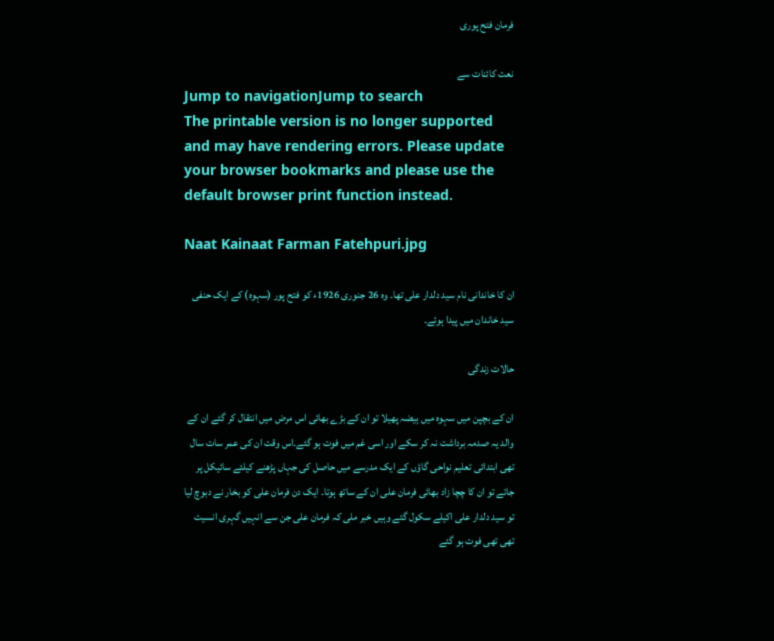فرمان فتح پوری

نعت کائنات سے
Jump to navigationJump to search
The printable version is no longer supported and may have rendering errors. Please update your browser bookmarks and please use the default browser print function instead.

Naat Kainaat Farman Fatehpuri.jpg

ان کا خاندانی نام سید دلدار علی تھا۔ وہ 26 جنوری 1926ء کو فتح پور (سہوہ) کے ایک حنفی سید خاندان میں پیدا ہوئے۔

حالات زندگی

ان کے بچپن میں سہوہ میں ہیضہ پھیلا تو ان کے بڑے بھائی اس مرض میں انتقال کر گئے ان کے والد یہ صدمہ برداشت نہ کر سکے اور اسی غم میں فوت ہو گئے۔اس وقت ان کی عمر سات سال تھی ابتدائی تعلیم نواحی گاؤں کے ایک مدرسے میں حاصل کی جہاں پڑھنے کیلئے سائیکل پر جاتے تو ان کا چچا زاد بھائی فرمان علی ان کے ساتھ ہوتا۔ ایک دن فرمان علی کو بخار نے دبوچ لیا تو سید دلدار علی اکیلے سکول گئے وہیں خبر ملی کہ فرمان علی جن سے انہیں گہری انسیت تھی تھی فوت ہو گئے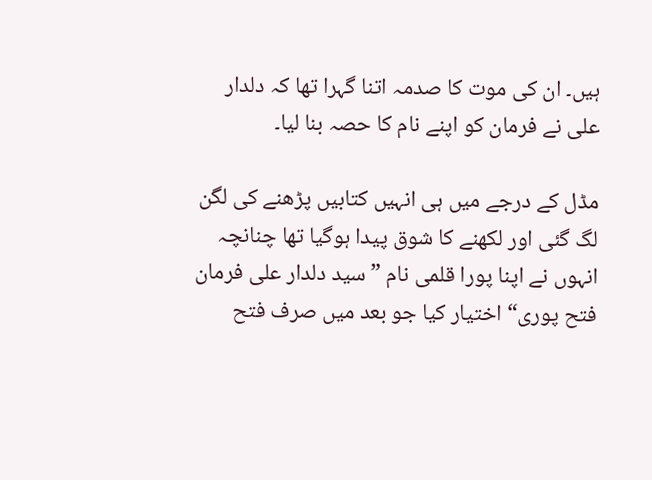ہیں۔ ان کی موت کا صدمہ اتنا گہرا تھا کہ دلدار علی نے فرمان کو اپنے نام کا حصہ بنا لیا۔

مڈل کے درجے میں ہی انہیں کتابیں پڑھنے کی لگن لگ گئی اور لکھنے کا شوق پیدا ہوگیا تھا چنانچہ انہوں نے اپنا پورا قلمی نام ” سید دلدار علی فرمان فتح پوری“ اختیار کیا جو بعد میں صرف فتح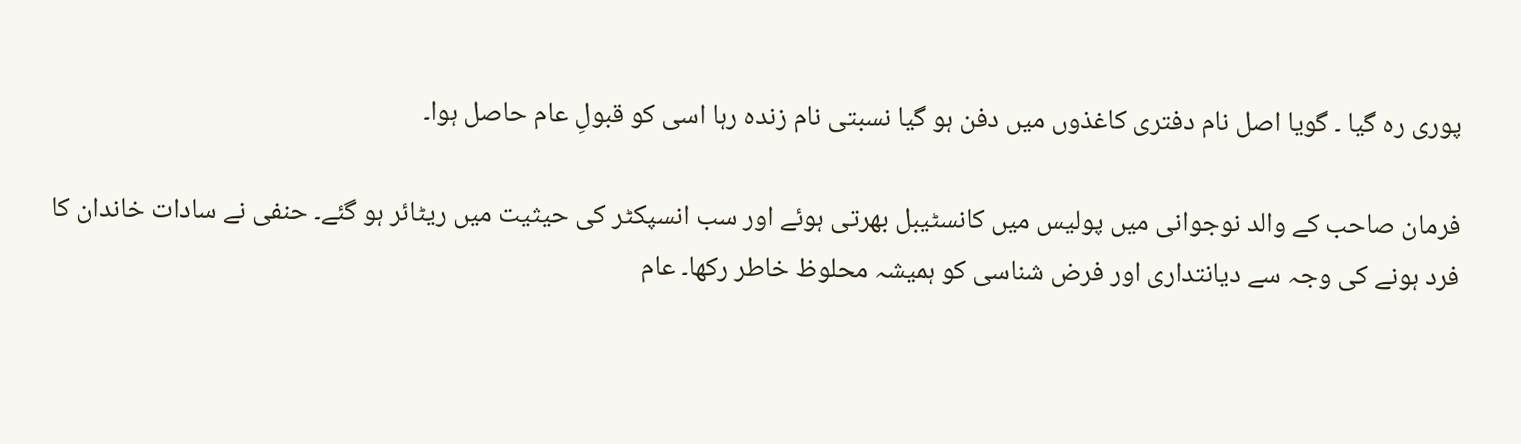پوری رہ گیا ۔ گویا اصل نام دفتری کاغذوں میں دفن ہو گیا نسبتی نام زندہ رہا اسی کو قبولِ عام حاصل ہوا۔

فرمان صاحب کے والد نوجوانی میں پولیس میں کانسٹیبل بھرتی ہوئے اور سب انسپکٹر کی حیثیت میں ریٹائر ہو گئے۔ حنفی نے سادات خاندان کا فرد ہونے کی وجہ سے دیانتداری اور فرض شناسی کو ہمیشہ محلوظ خاطر رکھا۔ عام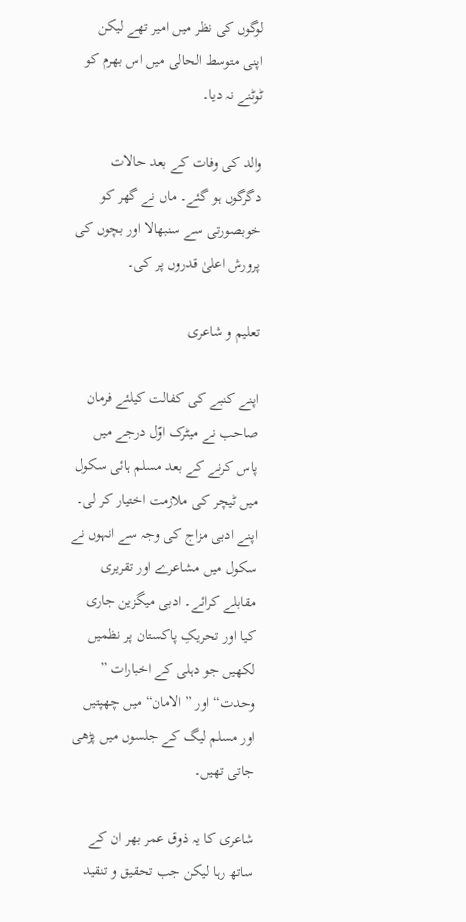لوگوں کی نظر میں امیر تھے لیکن اپنی متوسط الحالی میں اس بھرم کو ٹوٹنے نہ دیا۔

والد کی وفات کے بعد حالات دگرگوں ہو گئے۔ ماں نے گھر کو خوبصورتی سے سنبھالا اور بچوں کی پرورش اعلیٰ قدروں پر کی۔

تعلیم و شاعری

اپنے کنبے کی کفالت کیلئے فرمان صاحب نے میٹرک اوّل درجے میں پاس کرنے کے بعد مسلم ہائی سکول میں ٹیچر کی ملازمت اختیار کر لی۔ اپنے ادبی مزاج کی وجہ سے انہوں نے سکول میں مشاعرے اور تقریری مقابلے کرائے۔ ادبی میگزین جاری کیا اور تحریکِ پاکستان پر نظمیں لکھیں جو دہلی کے اخبارات ” وحدت“ اور ” الامان“ میں چھپتیں اور مسلم لیگ کے جلسوں میں پڑھی جاتی تھیں۔

شاعری کا یہ ذوق عمر بھر ان کے ساتھ رہا لیکن جب تحقیق و تنقید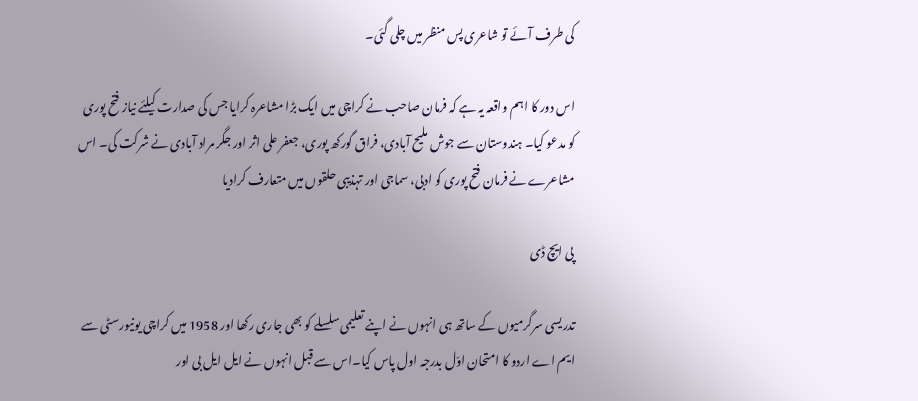کی طرف آئے تو شاعری پس منظر میں چلی گئی۔

اس دور کا اہم واقعہ یہ ہے کہ فرمان صاحب نے کراچی میں ایک بڑا مشاعرہ کرایا جس کی صدارت کیلئے نیاز فتح پوری کو مدعو کیا۔ ہندوستان سے جوش ملیح آبادی، فراق گورکھ پوری، جعفر علی اثر اور جگر مراد آبادی نے شرکت کی۔ اس مشاعرے نے فرمان فتح پوری کو ادبی، سماجی اور تہذیبی حلقوں میں متعارف کرادیا

پی ایچ ڈی

تدریسی سرگرمیوں کے ساتھ ہی انہوں نے اپنے تعلیمی سلسلے کو بھی جاری رکھا اور 1958 میں کراچی یونیورسٹی سے ایم اے اردو کا امتحان اوّل بدرجہ اول پاس کیا۔اس سے قبل انہوں نے ایل ایل بی اور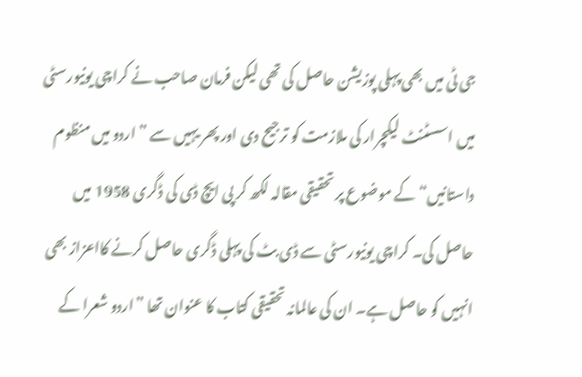جی ٹی میں بھی پہلی پوزیشن حاصل کی تھی لیکن فرمان صاحب نے کراچی یونیورسٹی میں اسسٹنٹ لیکچرار کی ملازمت کو ترجیح دی اور پھر یہیں سے ” اردو میں منظوم داستانیں“ کے موضوع پر تحقیقی مقالہ لکھ کر پی ایچ ڈی کی ڈگری 1958 میں حاصل کی۔ کراچی یونیورسٹی سے ڈی بٹ کی پہلی ڈگری حاصل کرنے کااعزاز بھی انہیں کو حاصل ہے۔ ان کی عالمانہ تحقیقی کتاب کا عنوان تھا ”اردو شعرا کے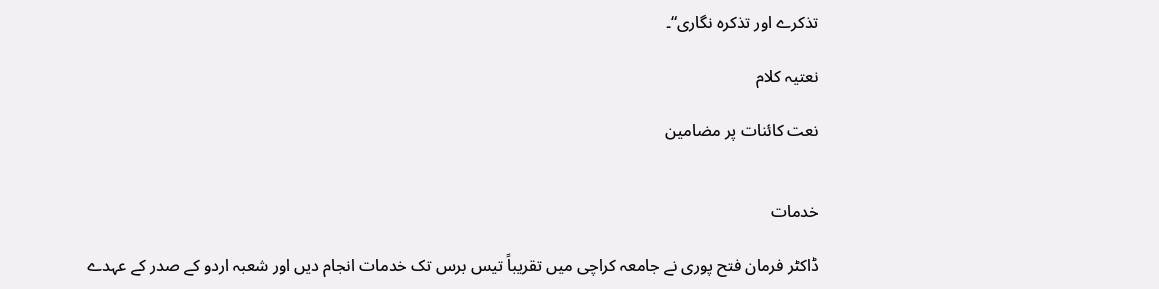تذکرے اور تذکرہ نگاری“۔

نعتیہ کلام

نعت کائنات پر مضامین


خدمات

ڈاکٹر فرمان فتح پوری نے جامعہ کراچی میں تقریباً تیس برس تک خدمات انجام دیں اور شعبہ اردو کے صدر کے عہدے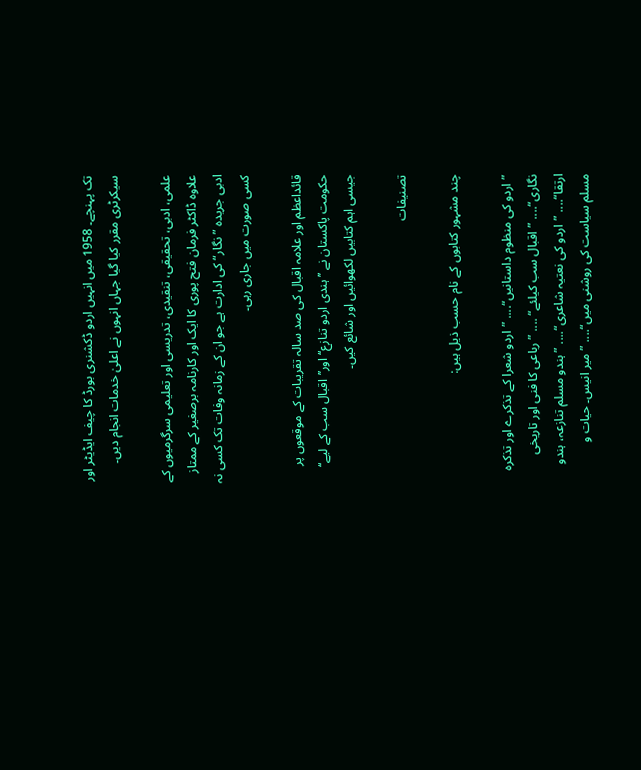تک پہنچے۔ 1958 میں انہیں اردو ڈکشنری بورڈ کا چیف ایڈیٹر اور سیکرٹری مقرر کیا گیا جہاں انہوں نے اعلیٰ خدمات انجام دیں۔

علمی، ادبی، تحقیقی، تنقیدی، تدریسی اور تعلیمی سرگرمیوں کے علاوہ ڈاکٹر فرمان فتح پوری کا ایک اور کارنامہ برصغیر کے ممتاز ادبی جریدہ ”نگار“ کی ادارت ہے جو ان کے زمانہ وفات تک کسی نہ کسی صورت میں جاری رہی۔

قائداعظم اور علامہ اقبال کی صد سالہ تقریبات کے موقعوں پر حکومت پاکستان نے ’’ہندی اردو تنازع‘‘ اور’’اقبال سب کے لیے‘‘ جیسی اہم کتابیں لکھوائیں اور شائع کیں۔

تصنیفات

چند مشہور کتابوں کے نام حسب ذیل ہیں:

”اردو کی منظوم داستانیں“.... ”اردو شعرا کے تذکرے اور تذکرہ نگاری“.... ”اقبال سب کیلئے“ .... ” رباعی کا فنی اور تاریخی ارتقا“.... ”اردو کی نعتیہ شاعری“.... ” ہندو مسلم تنازعہ، ہندو مسلم سیاست کی روشنی میں“.... ”میر انیس۔ حیات و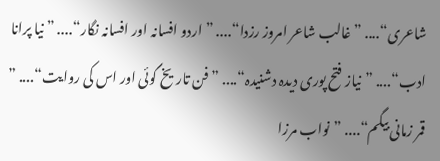شاعری“.... ” غالب شاعر امروز رزدا“.... ” اردو افسانہ اور افسانہ نگار“.... ” نیا پرانا ادب“.... ”نیاز فتح پوری دیدہ دشنیدہ“.... ”فن تاریخ گوئی اور اس کی روایت“.... ” قمر زمانی بیگم“.... ”نواب مرزا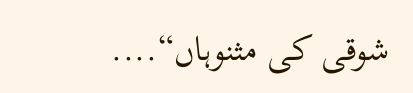شوقی کی مثنوہاں“....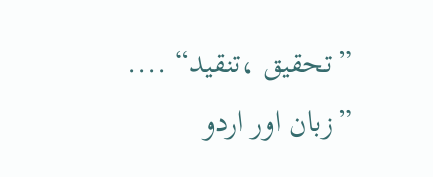”تحقیق ،تنقید“ .... ”زبان اور اردو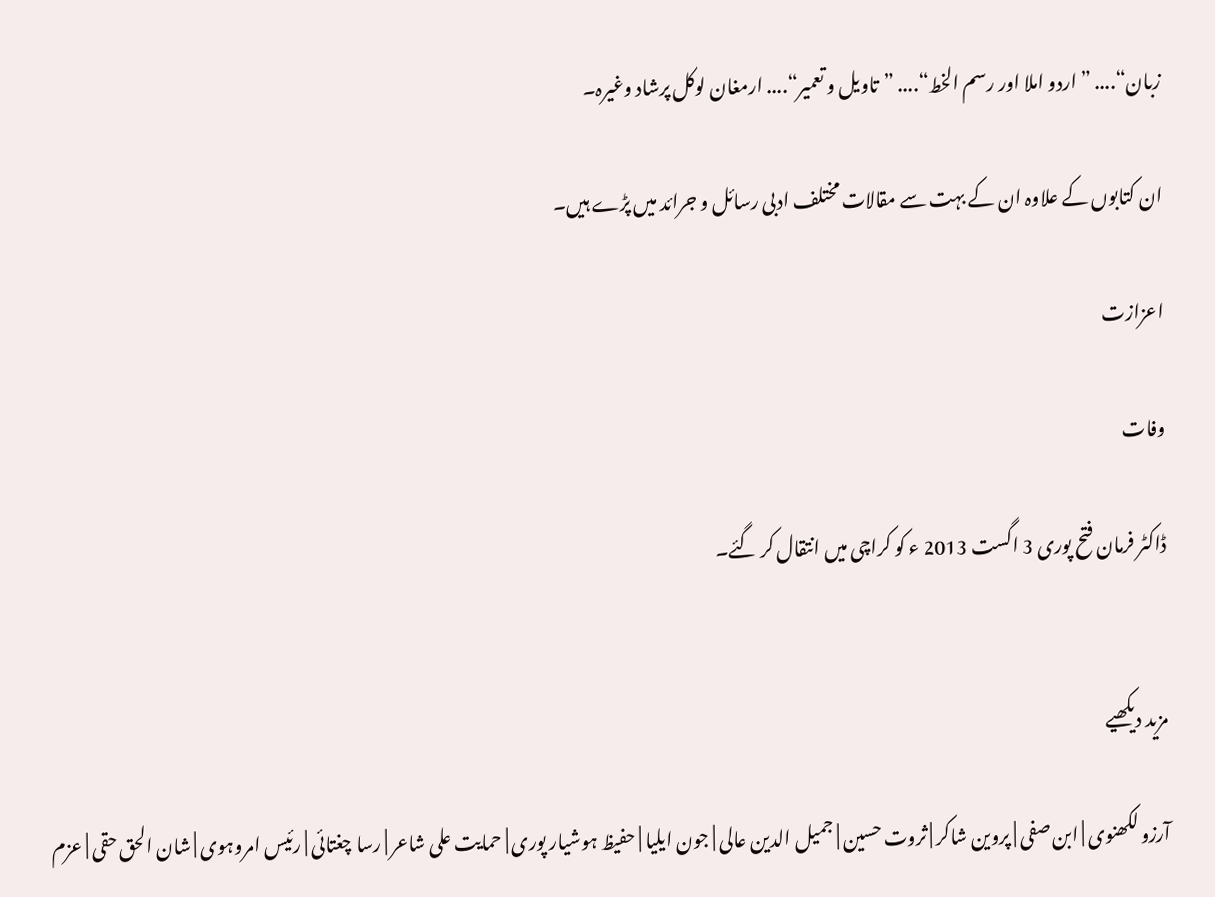زبان“.... ” اردو املا اور رسم الخط“.... ”تاویل و تعمیر“.... ارمغان لوکل پرشاد وغیرہ۔

ان کتابوں کے علاوہ ان کے بہت سے مقالات مختلف ادبی رسائل و جرائد میں پڑے ہیں۔

اعزازت

وفات

ڈاکٹر فرمان فتح پوری 3 اگست 2013 ء کو کراچی میں انتقال کر گئے۔


مزید دیکھیے

آرزو لکھنوی | ابن صفی | پروین شاکر | ثروت حسین | جمیل الدین عالی | جون ایلیا | حفیظ ہوشیار پوری | حمایت علی شاعر | رسا چغتائی | رئیس امروہوی | شان الحق حقی | عزم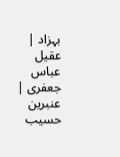بہزاد | عقیل عباس جعفری | عنبرین حسیب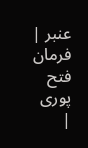عنبر | فرمان فتح پوری |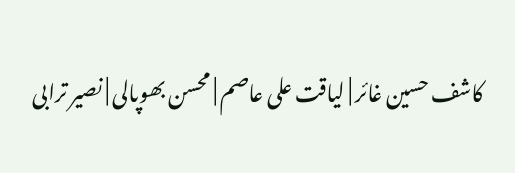کاشف حسین غائر | لیاقت علی عاصم | محسن بھوپالی | نصیر ترابی